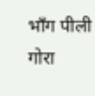भाँग पीली गोरा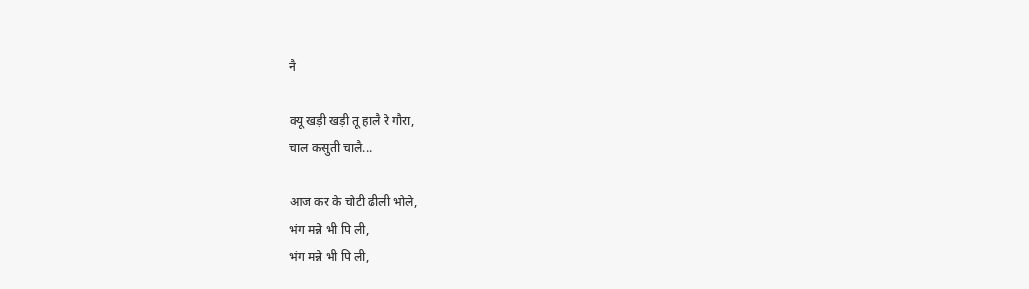नै

क्यू खड़ी खड़ी तू हालै रे गौरा,
चाल कसुती चालै...

आज कर के चोटी ढीली भोले,
भंग मन्ने भी पि ली,
भंग मन्ने भी पि ली,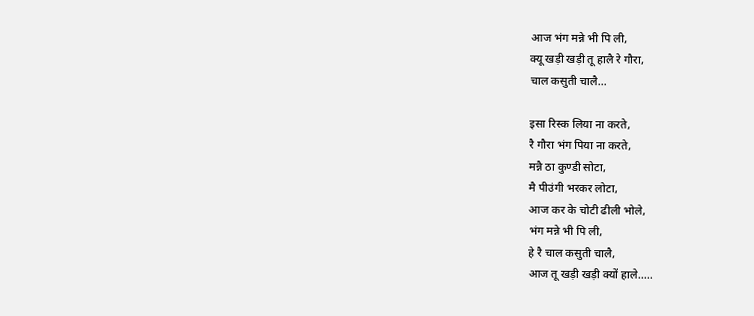आज भंग मन्ने भी पि ली,
क्यू खड़ी खड़ी तू हालै रे गौरा,
चाल कसुती चालै…

इसा रिस्क लिया ना करते,
रै गौरा भंग पिया ना करते,
मन्नै ठा कुण्डी सोटा,
मै पीउंगी भरकर लोटा,
आज कर के चोटी ढीली भोले,
भंग मन्ने भी पि ली,
हे रै चाल कसुती चालै,
आज तू खड़ी खड़ी क्यों हाले…..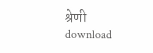श्रेणी
download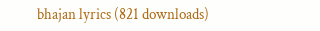bhajan lyrics (821 downloads)